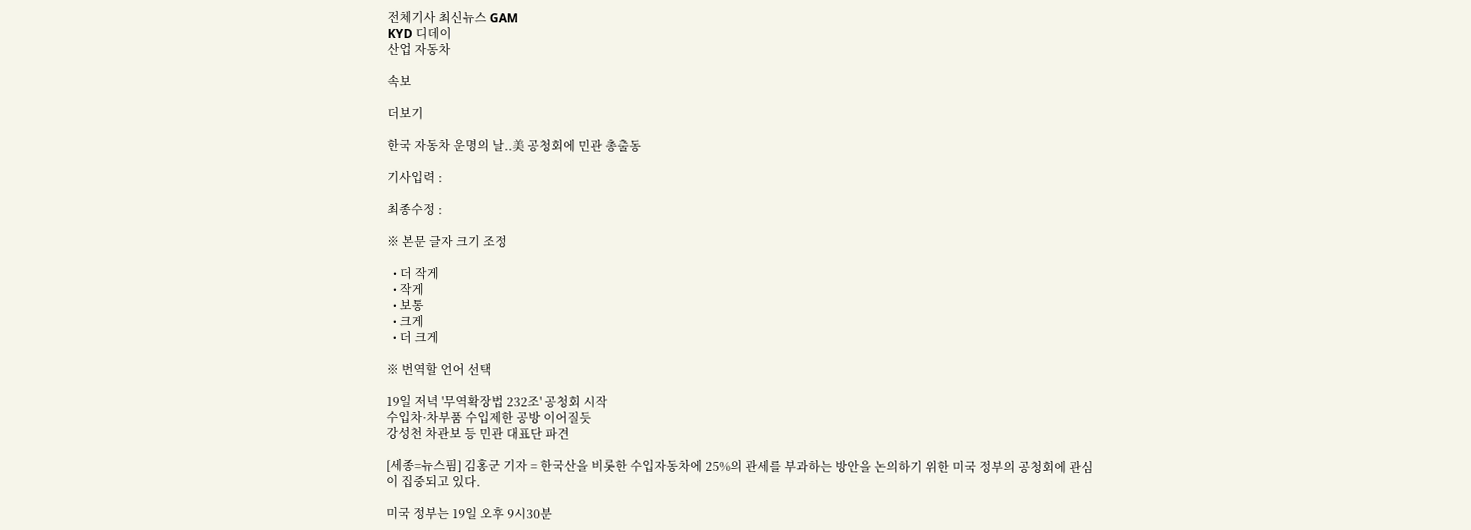전체기사 최신뉴스 GAM
KYD 디데이
산업 자동차

속보

더보기

한국 자동차 운명의 날..美 공청회에 민관 총출동

기사입력 :

최종수정 :

※ 본문 글자 크기 조정

  • 더 작게
  • 작게
  • 보통
  • 크게
  • 더 크게

※ 번역할 언어 선택

19일 저녁 '무역확장법 232조' 공청회 시작
수입차·차부품 수입제한 공방 이어질듯
강성천 차관보 등 민관 대표단 파견

[세종=뉴스핌] 김홍군 기자 = 한국산을 비롯한 수입자동차에 25%의 관세를 부과하는 방안을 논의하기 위한 미국 정부의 공청회에 관심이 집중되고 있다.

미국 정부는 19일 오후 9시30분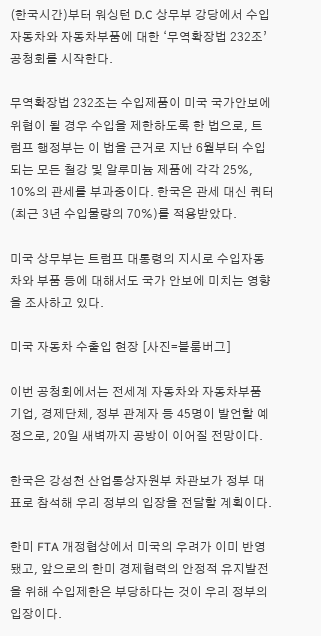(한국시간)부터 워싱턴 D.C 상무부 강당에서 수입자동차와 자동차부품에 대한 ‘무역확장법 232조’ 공청회를 시작한다.

무역확장법 232조는 수입제품이 미국 국가안보에 위협이 될 경우 수입을 제한하도록 한 법으로, 트럼프 행정부는 이 법을 근거로 지난 6월부터 수입되는 모든 철강 및 알루미늄 제품에 각각 25%, 10%의 관세를 부과중이다. 한국은 관세 대신 쿼터(최근 3년 수입물량의 70%)를 적용받았다.

미국 상무부는 트럼프 대통령의 지시로 수입자동차와 부품 등에 대해서도 국가 안보에 미치는 영향을 조사하고 있다.

미국 자동차 수출입 현장 [사진=블룸버그]

이번 공청회에서는 전세계 자동차와 자동차부품 기업, 경제단체, 정부 관계자 등 45명이 발언할 예정으로, 20일 새벽까지 공방이 이어질 전망이다.

한국은 강성천 산업통상자원부 차관보가 정부 대표로 참석해 우리 정부의 입장을 전달할 계획이다.

한미 FTA 개정협상에서 미국의 우려가 이미 반영됐고, 앞으로의 한미 경제협력의 안정적 유지발전을 위해 수입제한은 부당하다는 것이 우리 정부의 입장이다.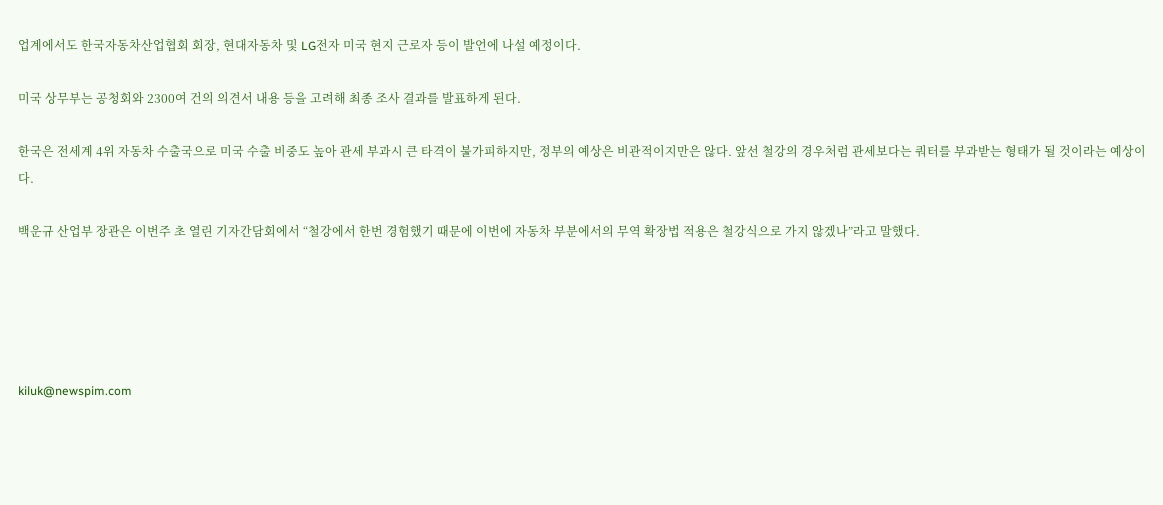업계에서도 한국자동차산업협회 회장, 현대자동차 및 LG전자 미국 현지 근로자 등이 발언에 나설 예정이다.

미국 상무부는 공청회와 2300여 건의 의견서 내용 등을 고려해 최종 조사 결과를 발표하게 된다.

한국은 전세계 4위 자동차 수출국으로 미국 수출 비중도 높아 관세 부과시 큰 타격이 불가피하지만, 정부의 예상은 비관적이지만은 않다. 앞선 철강의 경우처럼 관세보다는 쿼터를 부과받는 형태가 될 것이라는 예상이다.

백운규 산업부 장관은 이번주 초 열린 기자간담회에서 “철강에서 한번 경험했기 때문에 이번에 자동차 부분에서의 무역 확장법 적용은 철강식으로 가지 않겠나”라고 말했다.





kiluk@newspim.com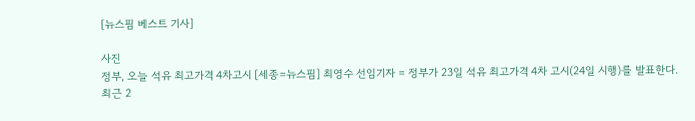[뉴스핌 베스트 기사]

사진
정부, 오늘 석유 최고가격 4차고시 [세종=뉴스핌] 최영수 선임기자 = 정부가 23일 석유 최고가격 4차 고시(24일 시행)를 발표한다. 최근 2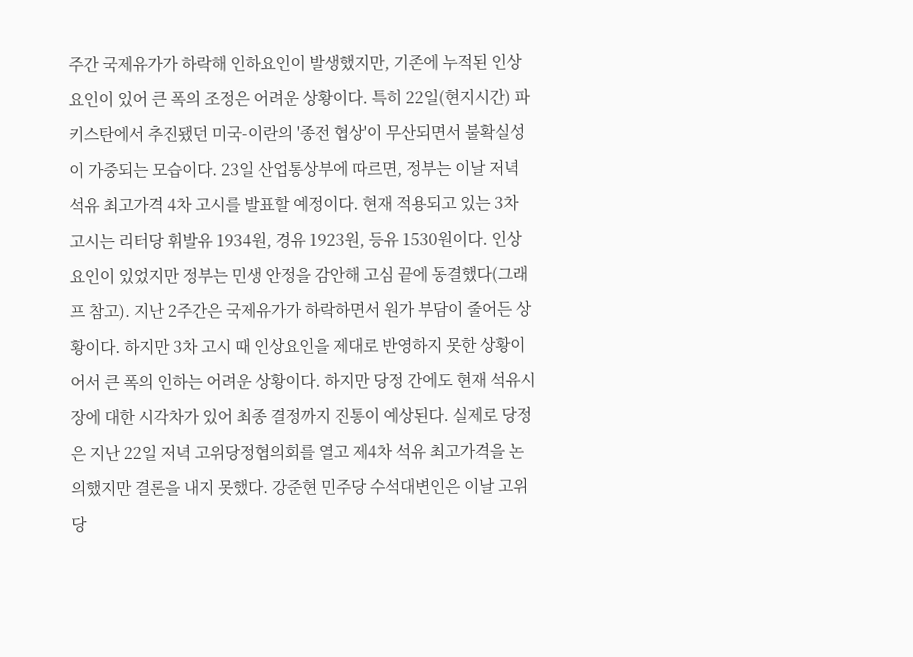주간 국제유가가 하락해 인하요인이 발생했지만, 기존에 누적된 인상요인이 있어 큰 폭의 조정은 어려운 상황이다. 특히 22일(현지시간) 파키스탄에서 추진됐던 미국-이란의 '종전 협상'이 무산되면서 불확실성이 가중되는 모습이다. 23일 산업통상부에 따르면, 정부는 이날 저녁 석유 최고가격 4차 고시를 발표할 예정이다. 현재 적용되고 있는 3차 고시는 리터당 휘발유 1934원, 경유 1923원, 등유 1530원이다. 인상요인이 있었지만 정부는 민생 안정을 감안해 고심 끝에 동결했다(그래프 참고). 지난 2주간은 국제유가가 하락하면서 원가 부담이 줄어든 상황이다. 하지만 3차 고시 때 인상요인을 제대로 반영하지 못한 상황이어서 큰 폭의 인하는 어려운 상황이다. 하지만 당정 간에도 현재 석유시장에 대한 시각차가 있어 최종 결정까지 진통이 예상된다. 실제로 당정은 지난 22일 저녁 고위당정협의회를 열고 제4차 석유 최고가격을 논의했지만 결론을 내지 못했다. 강준현 민주당 수석대변인은 이날 고위당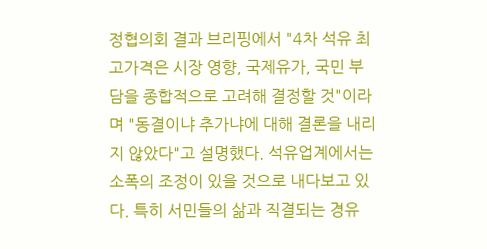정협의회 결과 브리핑에서 "4차 석유 최고가격은 시장 영향, 국제유가, 국민 부담을 종합적으로 고려해 결정할 것"이라며 "동결이냐 추가냐에 대해 결론을 내리지 않았다"고 설명했다. 석유업계에서는 소폭의 조정이 있을 것으로 내다보고 있다. 특히 서민들의 삶과 직결되는 경유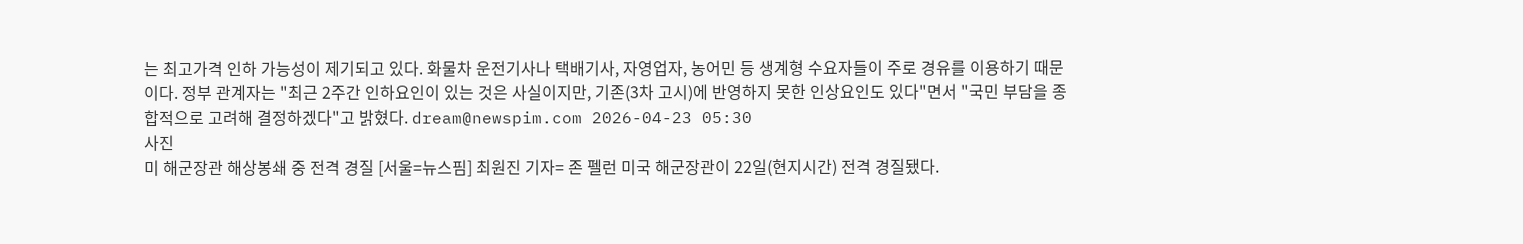는 최고가격 인하 가능성이 제기되고 있다. 화물차 운전기사나 택배기사, 자영업자, 농어민 등 생계형 수요자들이 주로 경유를 이용하기 때문이다. 정부 관계자는 "최근 2주간 인하요인이 있는 것은 사실이지만, 기존(3차 고시)에 반영하지 못한 인상요인도 있다"면서 "국민 부담을 종합적으로 고려해 결정하겠다"고 밝혔다. dream@newspim.com 2026-04-23 05:30
사진
미 해군장관 해상봉쇄 중 전격 경질 [서울=뉴스핌] 최원진 기자= 존 펠런 미국 해군장관이 22일(현지시간) 전격 경질됐다.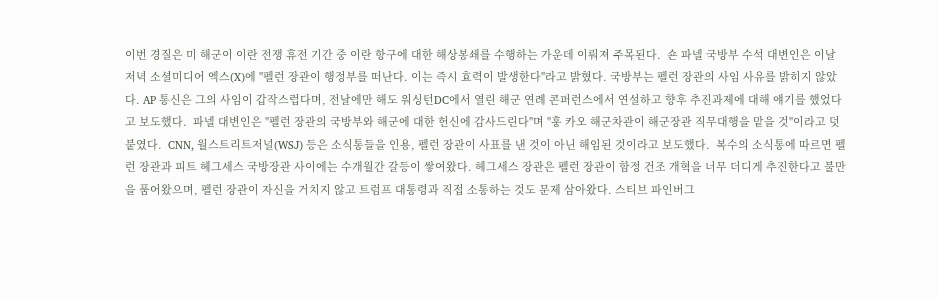이번 경질은 미 해군이 이란 전쟁 휴전 기간 중 이란 항구에 대한 해상봉쇄를 수행하는 가운데 이뤄져 주목된다.  숀 파넬 국방부 수석 대변인은 이날 저녁 소셜미디어 엑스(X)에 "펠런 장관이 행정부를 떠난다. 이는 즉시 효력이 발생한다"라고 밝혔다. 국방부는 펠런 장관의 사임 사유를 밝히지 않았다. AP 통신은 그의 사임이 갑작스럽다며, 전날에만 해도 워싱턴DC에서 열린 해군 연례 콘퍼런스에서 연설하고 향후 추진과제에 대해 얘기를 했었다고 보도했다.  파넬 대변인은 "펠런 장관의 국방부와 해군에 대한 헌신에 감사드린다"며 "훙 카오 해군차관이 해군장관 직무대행을 맡을 것"이라고 덧붙였다.  CNN, 월스트리트저널(WSJ) 등은 소식통들을 인용, 펠런 장관이 사표를 낸 것이 아닌 해임된 것이라고 보도했다.  복수의 소식통에 따르면 펠런 장관과 피트 헤그세스 국방장관 사이에는 수개월간 갈등이 쌓여왔다. 헤그세스 장관은 펠런 장관이 함정 건조 개혁을 너무 더디게 추진한다고 불만을 품어왔으며, 펠런 장관이 자신을 거치지 않고 트럼프 대통령과 직접 소통하는 것도 문제 삼아왔다. 스티브 파인버그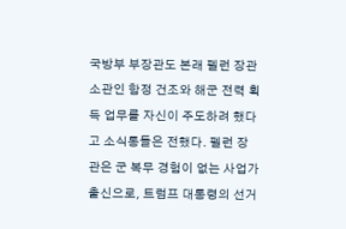국방부 부장관도 본래 펠런 장관 소관인 함정 건조와 해군 전력 획득 업무를 자신이 주도하려 했다고 소식통들은 전했다. 펠런 장관은 군 복무 경험이 없는 사업가 출신으로, 트럼프 대통령의 선거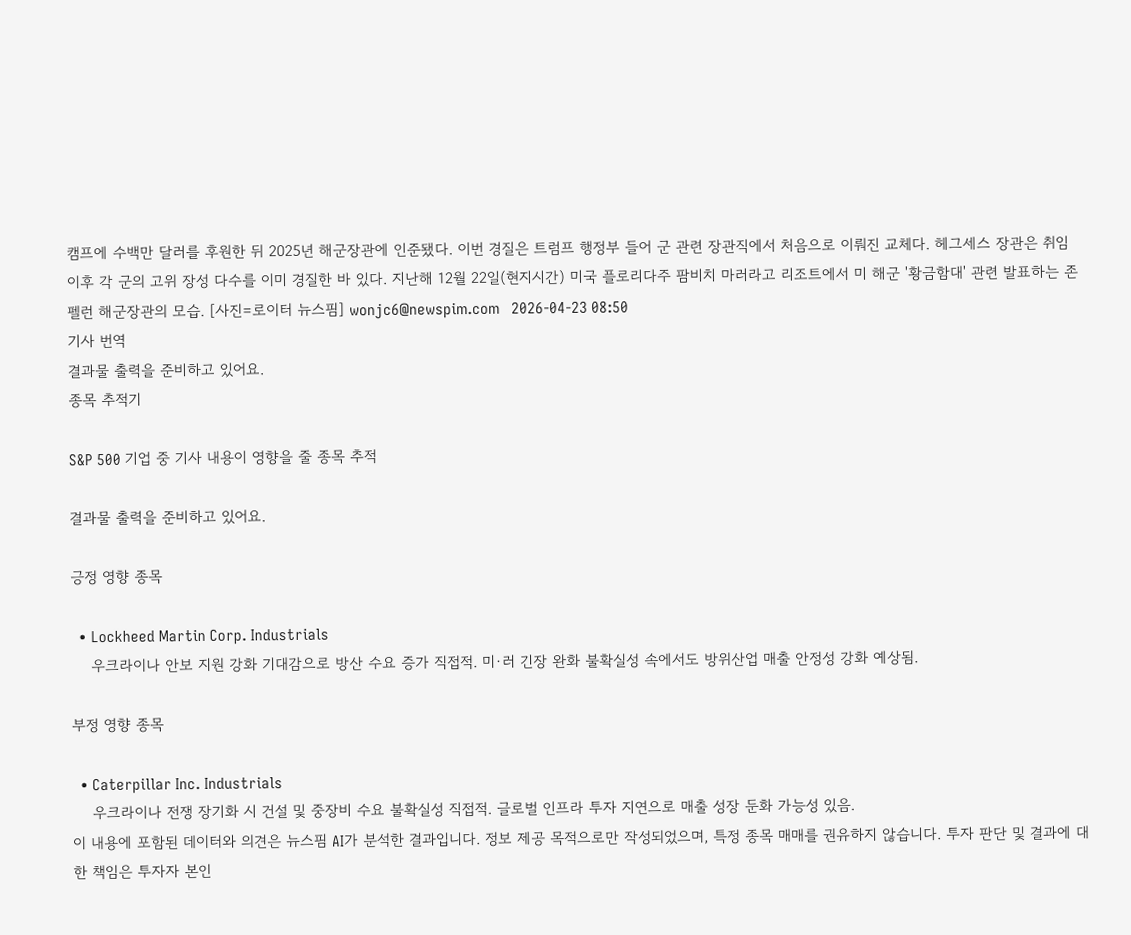캠프에 수백만 달러를 후원한 뒤 2025년 해군장관에 인준됐다. 이번 경질은 트럼프 행정부 들어 군 관련 장관직에서 처음으로 이뤄진 교체다. 헤그세스 장관은 취임 이후 각 군의 고위 장성 다수를 이미 경질한 바 있다. 지난해 12월 22일(현지시간) 미국 플로리다주 팜비치 마러라고 리조트에서 미 해군 '황금함대' 관련 발표하는 존 펠런 해군장관의 모습. [사진=로이터 뉴스핌] wonjc6@newspim.com   2026-04-23 08:50
기사 번역
결과물 출력을 준비하고 있어요.
종목 추적기

S&P 500 기업 중 기사 내용이 영향을 줄 종목 추적

결과물 출력을 준비하고 있어요.

긍정 영향 종목

  • Lockheed Martin Corp. Industrials
    우크라이나 안보 지원 강화 기대감으로 방산 수요 증가 직접적. 미·러 긴장 완화 불확실성 속에서도 방위산업 매출 안정성 강화 예상됨.

부정 영향 종목

  • Caterpillar Inc. Industrials
    우크라이나 전쟁 장기화 시 건설 및 중장비 수요 불확실성 직접적. 글로벌 인프라 투자 지연으로 매출 성장 둔화 가능성 있음.
이 내용에 포함된 데이터와 의견은 뉴스핌 AI가 분석한 결과입니다. 정보 제공 목적으로만 작성되었으며, 특정 종목 매매를 권유하지 않습니다. 투자 판단 및 결과에 대한 책임은 투자자 본인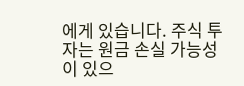에게 있습니다. 주식 투자는 원금 손실 가능성이 있으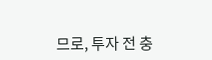므로, 투자 전 충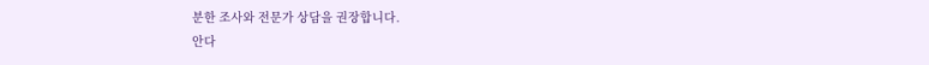분한 조사와 전문가 상담을 권장합니다.
안다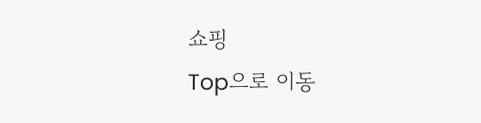쇼핑
Top으로 이동